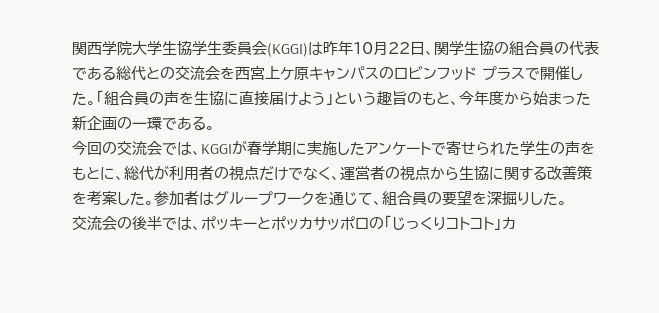関西学院大学生協学生委員会(KGGI)は昨年10月22日、関学生協の組合員の代表である総代との交流会を西宮上ケ原キャンパスのロビンフッド プラスで開催した。「組合員の声を生協に直接届けよう」という趣旨のもと、今年度から始まった新企画の一環である。
今回の交流会では、KGGIが春学期に実施したアンケートで寄せられた学生の声をもとに、総代が利用者の視点だけでなく、運営者の視点から生協に関する改善策を考案した。参加者はグループワークを通じて、組合員の要望を深掘りした。
交流会の後半では、ポッキーとポッカサッポロの「じっくりコトコト」カ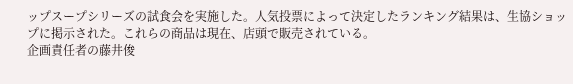ップスープシリーズの試食会を実施した。人気投票によって決定したランキング結果は、生協ショップに掲示された。これらの商品は現在、店頭で販売されている。
企画責任者の藤井俊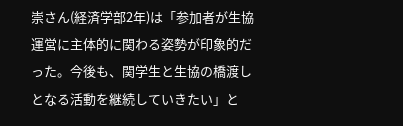崇さん(経済学部2年)は「参加者が生協運営に主体的に関わる姿勢が印象的だった。今後も、関学生と生協の橋渡しとなる活動を継続していきたい」と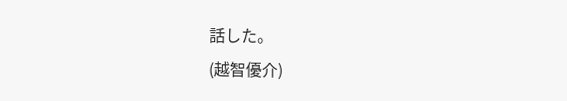話した。
(越智優介)